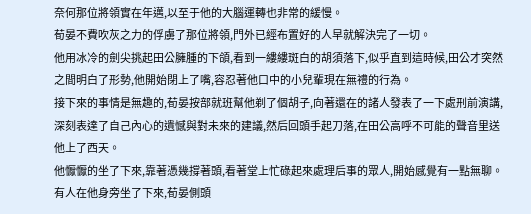奈何那位將領實在年邁,以至于他的大腦運轉也非常的緩慢。
荀晏不費吹灰之力的俘虜了那位將領,門外已經布置好的人早就解決完了一切。
他用冰冷的劍尖挑起田公臃腫的下頜,看到一縷縷斑白的胡須落下,似乎直到這時候,田公才突然之間明白了形勢,他開始閉上了嘴,容忍著他口中的小兒輩現在無禮的行為。
接下來的事情是無趣的,荀晏按部就班幫他剃了個胡子,向著還在的諸人發表了一下處刑前演講,深刻表達了自己內心的遺憾與對未來的建議,然后回頭手起刀落,在田公高呼不可能的聲音里送他上了西天。
他懨懨的坐了下來,靠著憑幾撐著頭,看著堂上忙碌起來處理后事的眾人,開始感覺有一點無聊。
有人在他身旁坐了下來,荀晏側頭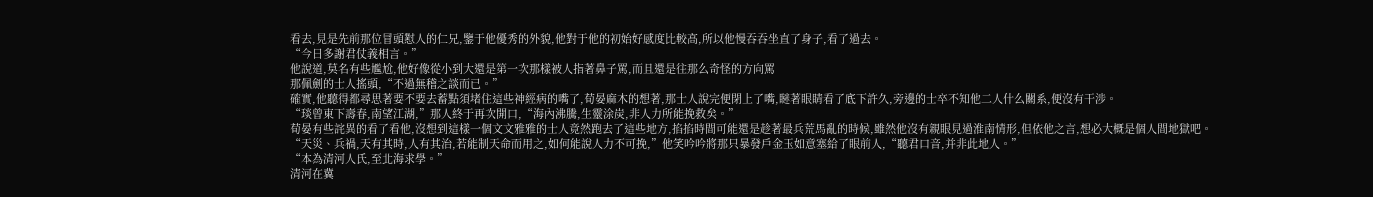看去,見是先前那位冒頭懟人的仁兄,鑒于他優秀的外貌,他對于他的初始好感度比較高,所以他慢吞吞坐直了身子,看了過去。
“今日多謝君仗義相言。”
他說道,莫名有些尷尬,他好像從小到大還是第一次那樣被人指著鼻子罵,而且還是往那么奇怪的方向罵
那佩劍的士人搖頭,“不過無稽之談而已。”
確實,他聽得都尋思著要不要去蓄點須堵住這些神經病的嘴了,荀晏麻木的想著,那士人說完便閉上了嘴,瞇著眼睛看了底下許久,旁邊的士卒不知他二人什么關系,便沒有干涉。
“琰曾東下壽春,南望江湖,”那人終于再次開口,“海內沸騰,生靈涂炭,非人力所能挽救矣。”
荀晏有些詫異的看了看他,沒想到這樣一個文文雅雅的士人竟然跑去了這些地方,掐掐時間可能還是趁著最兵荒馬亂的時候,雖然他沒有親眼見過淮南情形,但依他之言,想必大概是個人間地獄吧。
“天災、兵禍,天有其時,人有其治,若能制天命而用之,如何能說人力不可挽,”他笑吟吟將那只暴發戶金玉如意塞給了眼前人,“聽君口音,并非此地人。”
“本為清河人氏,至北海求學。”
清河在冀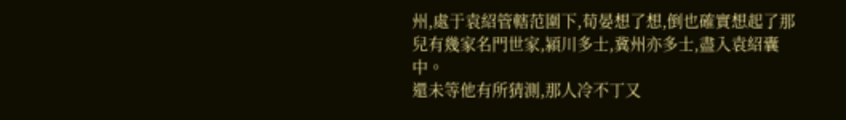州,處于袁紹管轄范圍下,荀晏想了想,倒也確實想起了那兒有幾家名門世家,潁川多士,冀州亦多士,盡入袁紹囊中。
還未等他有所猜測,那人冷不丁又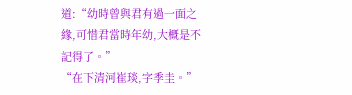道:“幼時曾與君有過一面之緣,可惜君當時年幼,大概是不記得了。”
“在下清河崔琰,字季圭。”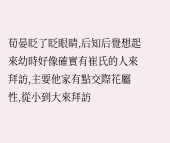荀晏眨了眨眼睛,后知后覺想起來幼時好像確實有崔氏的人來拜訪,主要他家有點交際花屬性,從小到大來拜訪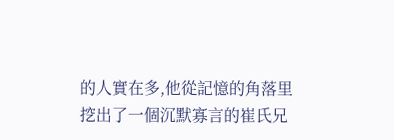的人實在多,他從記憶的角落里挖出了一個沉默寡言的崔氏兄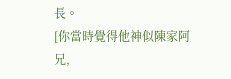長。
[你當時覺得他神似陳家阿兄,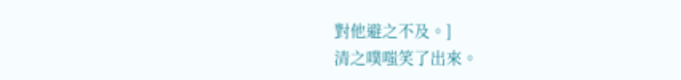對他避之不及。]
清之噗嗤笑了出來。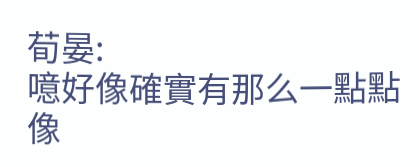荀晏:
噫好像確實有那么一點點像